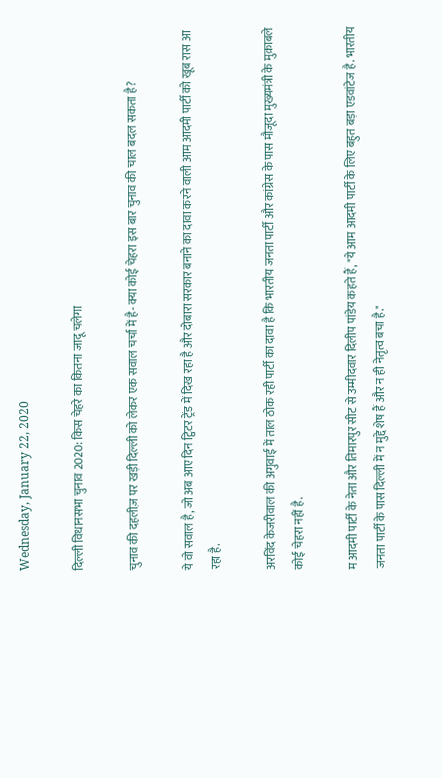Wednesday, January 22, 2020

दिल्ली विधानसभा चुनाव 2020: किस चेहरे का कितना जादू चलेगा

चुनाव की दहलीज़ पर खड़ी दिल्ली को लेकर एक सवाल चर्चा में है- क्या कोई चेहरा इस बार चुनाव की चाल बदल सकता है?

ये वो सवाल है, जो अब आए दिन ट्विटर ट्रेंड में दिख रहा है और दोबारा सरकार बनाने का दावा करने वाली आम आदमी पार्टी को खूब रास आ रहा है.

अरविंद केजरीवाल की अगुवाई में ताल ठोक रही पार्टी का दावा है कि भारतीय जनता पार्टी और कांग्रेस के पास मौजूदा मुख्यमंत्री के मुक़ाबले कोई चेहरा नहीं है.

म आदमी पार्टी के नेता और तिमारपुर सीट से उम्मीदवार दिलीप पांडेय कहते हैं, "ये आम आदमी पार्टी के लिए बहुत बड़ा एडवांटेज है. भारतीय जनता पार्टी के पास दिल्ली में न मुद्दे शेष हैं और न ही नेतृत्व बचा है."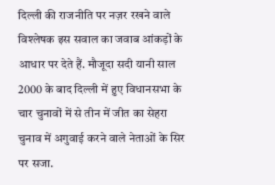दिल्ली की राजनीति पर नज़र रखने वाले विश्लेषक इस सवाल का जवाब आंकड़ों के आधार पर देते हैं. मौजूदा सदी यानी साल 2000 के बाद दिल्ली में हुए विधानसभा के चार चुनावों में से तीन में जीत का सेहरा चुनाव में अगुवाई करने वाले नेताओं के सिर पर सजा.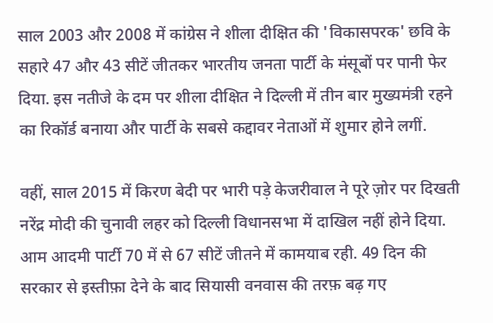साल 2003 और 2008 में कांग्रेस ने शीला दीक्षित की 'विकासपरक' छवि के सहारे 47 और 43 सीटें जीतकर भारतीय जनता पार्टी के मंसूबों पर पानी फेर दिया. इस नतीजे के दम पर शीला दीक्षित ने दिल्ली में तीन बार मुख्यमंत्री रहने का रिकॉर्ड बनाया और पार्टी के सबसे कद्दावर नेताओं में शुमार होने लगीं.

वहीं, साल 2015 में किरण बेदी पर भारी पड़े केजरीवाल ने पूरे ज़ोर पर दिखती नरेंद्र मोदी की चुनावी लहर को दिल्ली विधानसभा में दाखिल नहीं होने दिया. आम आदमी पार्टी 70 में से 67 सीटें जीतने में कामयाब रही. 49 दिन की सरकार से इस्तीफ़ा देने के बाद सियासी वनवास की तरफ़ बढ़ गए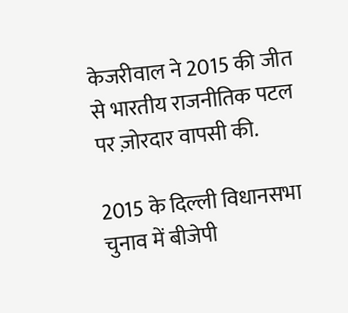केजरीवाल ने 2015 की जीत से भारतीय राजनीतिक पटल पर ज़ोरदार वापसी की.

2015 के दिल्ली विधानसभा चुनाव में बीजेपी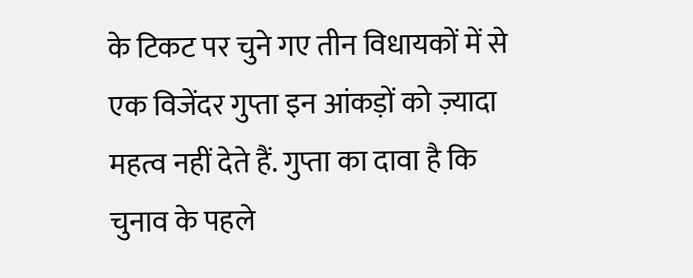के टिकट पर चुने गए तीन विधायकों में से एक विजेंदर गुप्ता इन आंकड़ों को ज़्यादा महत्व नहीं देते हैं. गुप्ता का दावा है कि चुनाव के पहले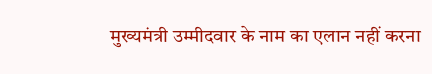मुख्यमंत्री उम्मीदवार के नाम का एलान नहीं करना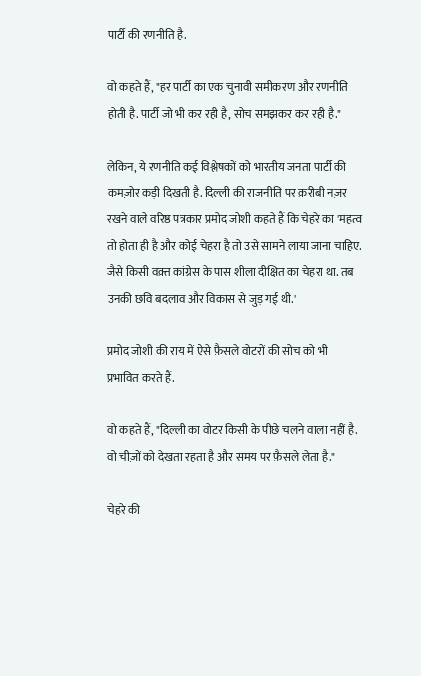पार्टी की रणनीति है.

वो कहते हैं, "हर पार्टी का एक चुनावी समीकरण और रणनीति होती है. पार्टी जो भी कर रही है, सोच समझकर कर रही है."

लेकिन, ये रणनीति कई विश्लेषकों को भारतीय जनता पार्टी की कमज़ोर कड़ी दिखती है. दिल्ली की राजनीति पर क़रीबी नज़र रखने वाले वरिष्ठ पत्रकार प्रमोद जोशी कहते हैं कि चेहरे का 'महत्व तो होता ही है और कोई चेहरा है तो उसे सामने लाया जाना चाहिए. जैसे किसी वक़्त कांग्रेस के पास शीला दीक्षित का चेहरा था. तब उनकी छवि बदलाव और विकास से जुड़ गई थी.'

प्रमोद जोशी की राय में ऐसे फ़ैसले वोटरों की सोच को भी प्रभावित करते हैं.

वो कहते हैं, "दिल्ली का वोटर किसी के पीछे चलने वाला नहीं है. वो चीज़ों को देखता रहता है और समय पर फ़ैसले लेता है."

चेहरे की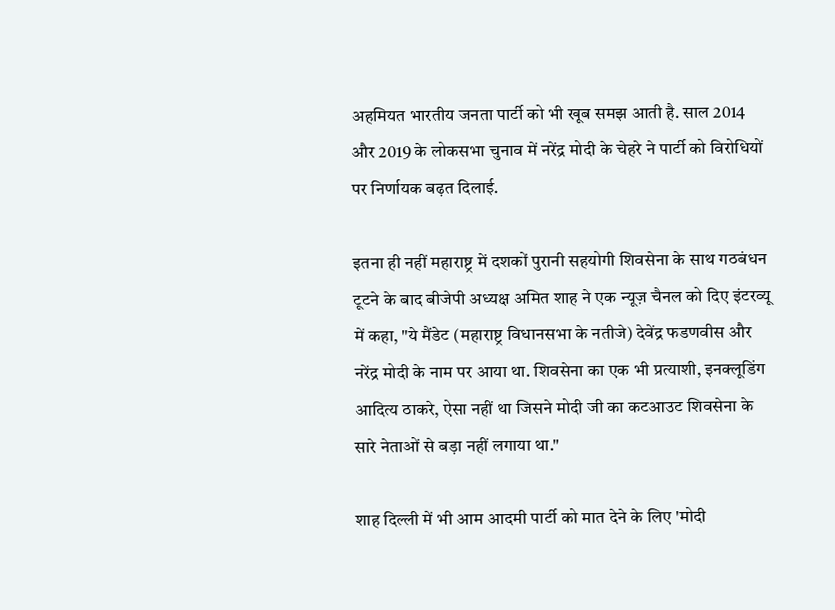अहमियत भारतीय जनता पार्टी को भी खूब समझ आती है. साल 2014 और 2019 के लोकसभा चुनाव में नरेंद्र मोदी के चेहरे ने पार्टी को विरोधियों पर निर्णायक बढ़त दिलाई.

इतना ही नहीं महाराष्ट्र में दशकों पुरानी सहयोगी शिवसेना के साथ गठबंधन टूटने के बाद बीजेपी अध्यक्ष अमित शाह ने एक न्यूज़ चैनल को दिए इंटरव्यू में कहा, "ये मैंडेट (महाराष्ट्र विधानसभा के नतीजे) देवेंद्र फडणवीस और नरेंद्र मोदी के नाम पर आया था. शिवसेना का एक भी प्रत्याशी, इनक्लूडिंग आदित्य ठाकरे, ऐसा नहीं था जिसने मोदी जी का कटआउट शिवसेना के सारे नेताओं से बड़ा नहीं लगाया था."

शाह दिल्ली में भी आम आदमी पार्टी को मात देने के लिए 'मोदी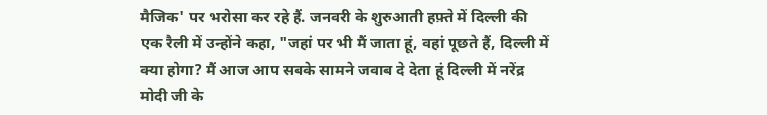मैजिक' पर भरोसा कर रहे हैं. जनवरी के शुरुआती हफ़्ते में दिल्ली की एक रैली में उन्होंने कहा, "जहां पर भी मैं जाता हूं, वहां पूछते हैं, दिल्ली में क्या होगा? मैं आज आप सबके सामने जवाब दे देता हूं दिल्ली में नरेंद्र मोदी जी के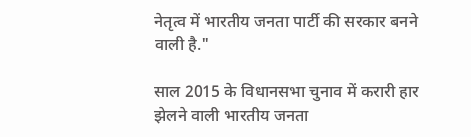नेतृत्व में भारतीय जनता पार्टी की सरकार बनने वाली है."

साल 2015 के विधानसभा चुनाव में करारी हार झेलने वाली भारतीय जनता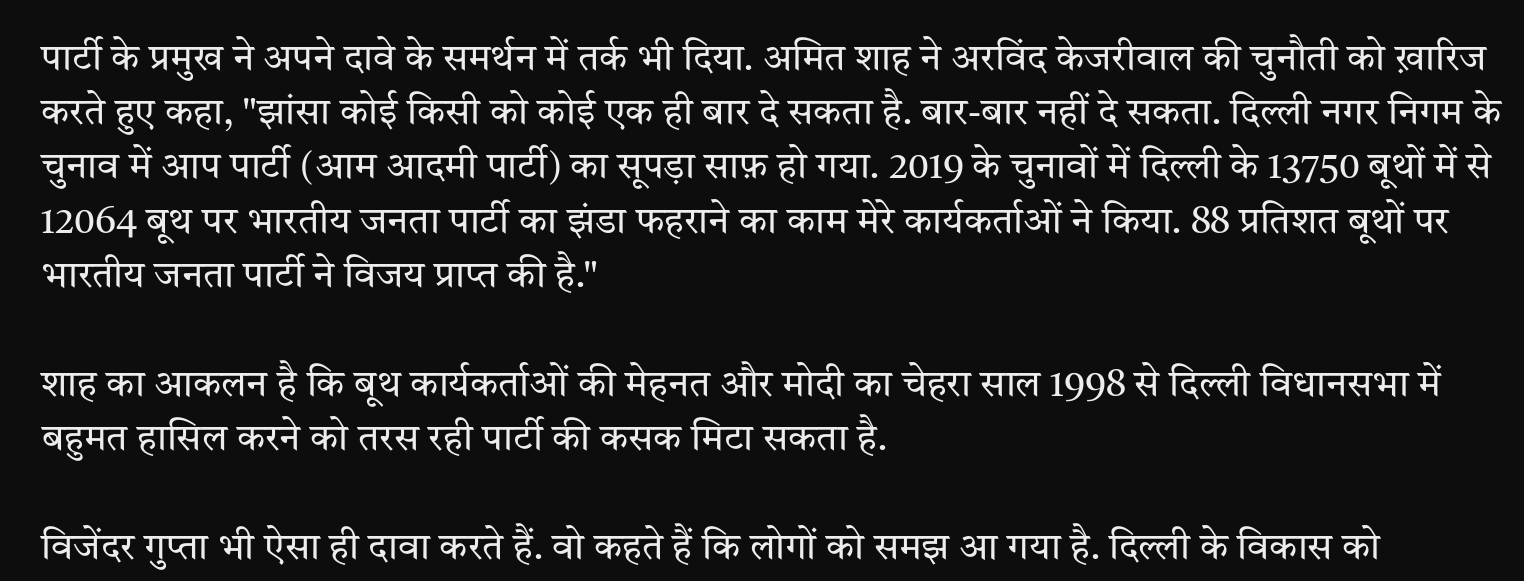पार्टी के प्रमुख ने अपने दावे के समर्थन में तर्क भी दिया. अमित शाह ने अरविंद केजरीवाल की चुनौती को ख़ारिज करते हुए कहा, "झांसा कोई किसी को कोई एक ही बार दे सकता है. बार-बार नहीं दे सकता. दिल्ली नगर निगम के चुनाव में आप पार्टी (आम आदमी पार्टी) का सूपड़ा साफ़ हो गया. 2019 के चुनावों में दिल्ली के 13750 बूथों में से 12064 बूथ पर भारतीय जनता पार्टी का झंडा फहराने का काम मेरे कार्यकर्ताओं ने किया. 88 प्रतिशत बूथों पर भारतीय जनता पार्टी ने विजय प्राप्त की है."

शाह का आकलन है कि बूथ कार्यकर्ताओं की मेहनत और मोदी का चेहरा साल 1998 से दिल्ली विधानसभा में बहुमत हासिल करने को तरस रही पार्टी की कसक मिटा सकता है.

विजेंदर गुप्ता भी ऐसा ही दावा करते हैं. वो कहते हैं कि लोगों को समझ आ गया है. दिल्ली के विकास को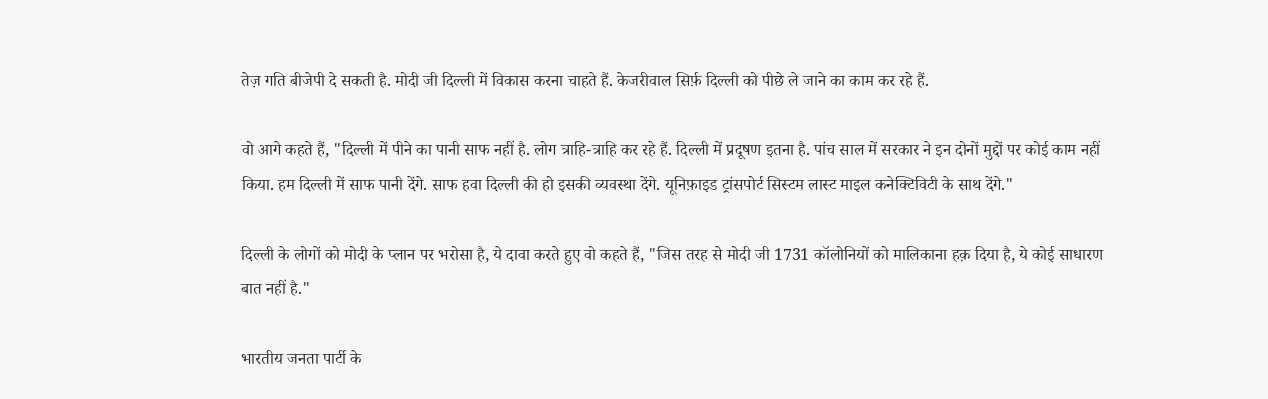तेज़ गति बीजेपी दे सकती है. मोदी जी दिल्ली में विकास करना चाहते हैं. केजरीवाल सिर्फ़ दिल्ली को पीछे ले जाने का काम कर रहे हैं.

वो आगे कहते हैं, "दिल्ली में पीने का पानी साफ नहीं है. लोग त्राहि-त्राहि कर रहे हैं. दिल्ली में प्रदूषण इतना है. पांच साल में सरकार ने इन दोनों मुद्दों पर कोई काम नहीं किया. हम दिल्ली में साफ पानी देंगे. साफ हवा दिल्ली की हो इसकी व्यवस्था देंगे. यूनिफ़ाइड ट्रांसपोर्ट सिस्टम लास्ट माइल कनेक्टिविटी के साथ देंगे."

दिल्ली के लोगों को मोदी के प्लान पर भरोसा है, ये दावा करते हुए वो कहते हैं, "जिस तरह से मोदी जी 1731 कॉलोनियों को मालिकाना हक़ दिया है, ये कोई साधारण बात नहीं है."

भारतीय जनता पार्टी के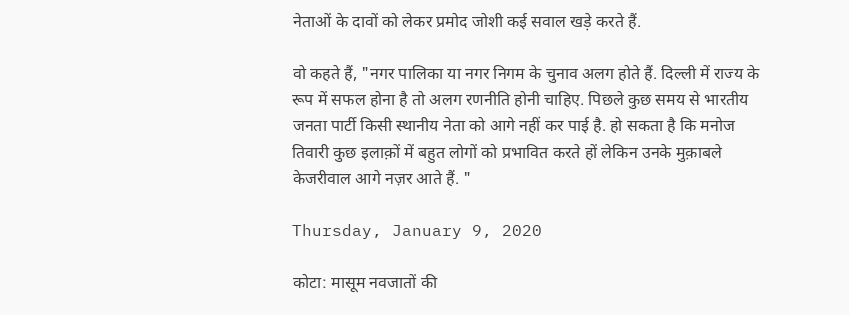नेताओं के दावों को लेकर प्रमोद जोशी कई सवाल खड़े करते हैं.

वो कहते हैं, "नगर पालिका या नगर निगम के चुनाव अलग होते हैं. दिल्ली में राज्य के रूप में सफल होना है तो अलग रणनीति होनी चाहिए. पिछले कुछ समय से भारतीय जनता पार्टी किसी स्थानीय नेता को आगे नहीं कर पाई है. हो सकता है कि मनोज तिवारी कुछ इलाक़ों में बहुत लोगों को प्रभावित करते हों लेकिन उनके मुक़ाबले केजरीवाल आगे नज़र आते हैं. "

Thursday, January 9, 2020

कोटा: मासूम नवजातों की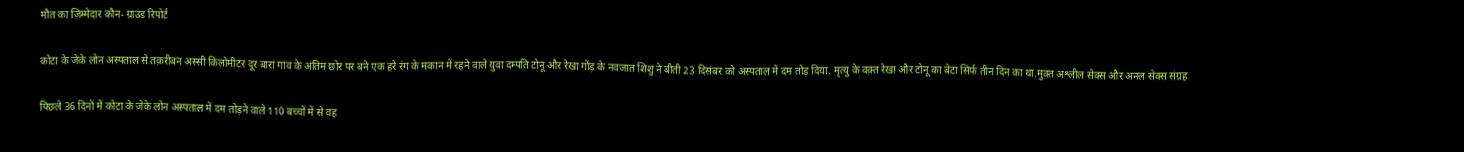मौत का ज़िम्मेदार कौन- ग्राउंड रिपोर्ट

कोटा के जेके लोन अस्पताल से तक़रीबन अस्सी किलोमीटर दूर बारां गांव के अंतिम छोर पर बने एक हरे रंग के मकान में रहने वाले युवा दम्पति टोनू और रेखा गोंड़ के नवजात शिशु ने बीती 23 दिसंबर को अस्पताल में दम तोड़ दिया. मृत्यु के वक़्त रेखा और टोनू का बेटा सिर्फ़ तीन दिन का था.मुक्त अश्लील सेक्स और अनल सेक्स संग्रह

पिछले 36 दिनों में कोटा के जेके लोन अस्पताल में दम तोड़ने वाले 110 बच्चों में से वह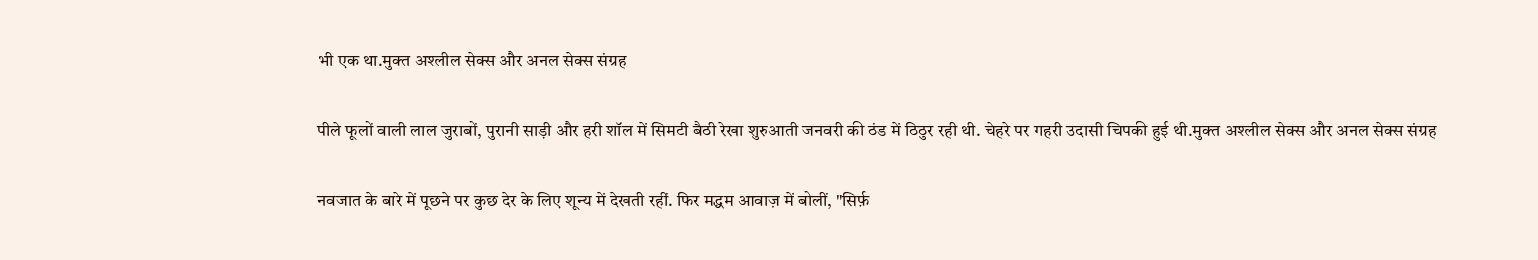भी एक था.मुक्त अश्लील सेक्स और अनल सेक्स संग्रह

पीले फूलों वाली लाल जुराबों, पुरानी साड़ी और हरी शॉल में सिमटी बैठी रेखा शुरुआती जनवरी की ठंड में ठिठुर रही थी. चेहरे पर गहरी उदासी चिपकी हुई थी.मुक्त अश्लील सेक्स और अनल सेक्स संग्रह

नवजात के बारे में पूछने पर कुछ देर के लिए शून्य में देखती रहीं. फिर मद्धम आवाज़ में बोलीं, "सिर्फ़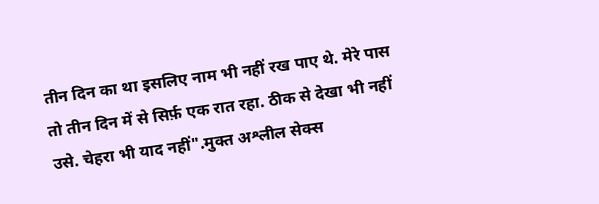तीन दिन का था इसलिए नाम भी नहीं रख पाए थे. मेरे पास तो तीन दिन में से सिर्फ़ एक रात रहा. ठीक से देखा भी नहीं उसे. चेहरा भी याद नहीं".मुक्त अश्लील सेक्स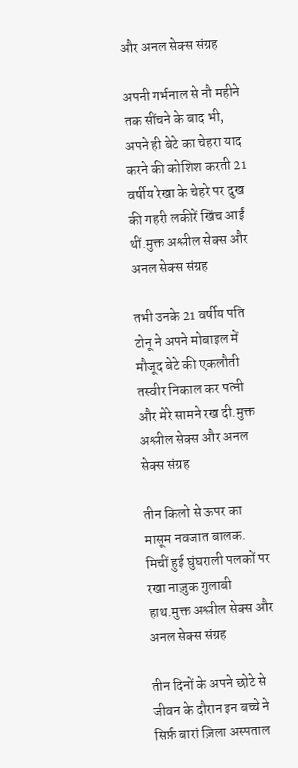और अनल सेक्स संग्रह

अपनी गर्भनाल से नौ महीने तक सींचने के बाद भी, अपने ही बेटे का चेहरा याद करने की कोशिश करती 21 वर्षीय रेखा के चेहरे पर दुख की गहरी लकीरें खिंच आईं थीं.मुक्त अश्लील सेक्स और अनल सेक्स संग्रह

तभी उनके 21 वर्षीय पति टोनू ने अपने मोबाइल में मौजूद बेटे की एकलौती तस्वीर निकाल कर पत्नी और मेरे सामने रख दी.मुक्त अश्लील सेक्स और अनल सेक्स संग्रह

तीन किलो से ऊपर का मासूम नवजात बालक. मिचीं हुई घुंघराली पलकों पर रखा नाज़ुक गुलाबी हाथ.मुक्त अश्लील सेक्स और अनल सेक्स संग्रह

तीन दिनों के अपने छोटे से जीवन के दौरान इन बच्चे ने सिर्फ़ बारां ज़िला अस्पताल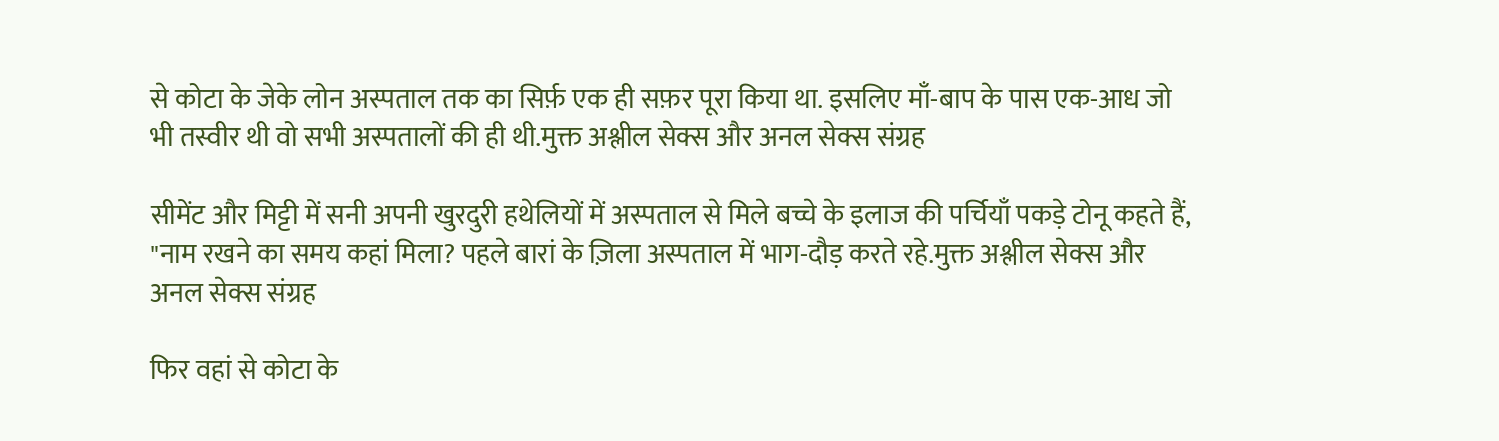से कोटा के जेके लोन अस्पताल तक का सिर्फ़ एक ही सफ़र पूरा किया था. इसलिए माँ-बाप के पास एक-आध जो भी तस्वीर थी वो सभी अस्पतालों की ही थी.मुक्त अश्लील सेक्स और अनल सेक्स संग्रह

सीमेंट और मिट्टी में सनी अपनी खुरदुरी हथेलियों में अस्पताल से मिले बच्चे के इलाज की पर्चियाँ पकड़े टोनू कहते हैं, "नाम रखने का समय कहां मिला? पहले बारां के ज़िला अस्पताल में भाग-दौड़ करते रहे.मुक्त अश्लील सेक्स और अनल सेक्स संग्रह

फिर वहां से कोटा के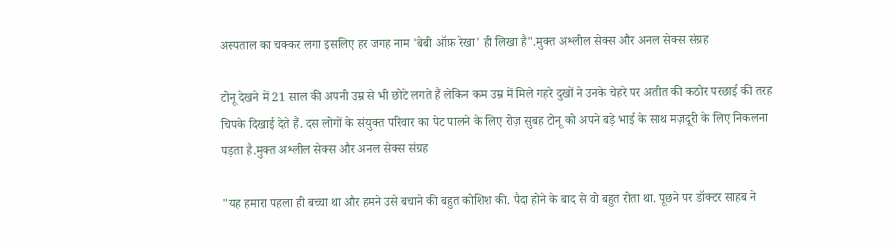अस्पताल का चक्कर लगा इसलिए हर जगह नाम 'बेबी ऑफ़ रेखा' ही लिखा है".मुक्त अश्लील सेक्स और अनल सेक्स संग्रह

टोनू देखने में 21 साल की अपनी उम्र से भी छोटे लगते हैं लेकिन कम उम्र में मिले गहरे दुखों ने उनके चेहरे पर अतीत की कठोर परछाई की तरह चिपके दिखाई देते हैं. दस लोगों के संयुक्त परिवार का पेट पालने के लिए रोज़ सुबह टोनू को अपने बड़े भाई के साथ मज़दूरी के लिए निकलना पड़ता है.मुक्त अश्लील सेक्स और अनल सेक्स संग्रह

"यह हमारा पहला ही बच्चा था और हमने उसे बचाने की बहुत कोशिश की. पैदा होने के बाद से वो बहुत रोता था. पूछने पर डॉक्टर साहब ने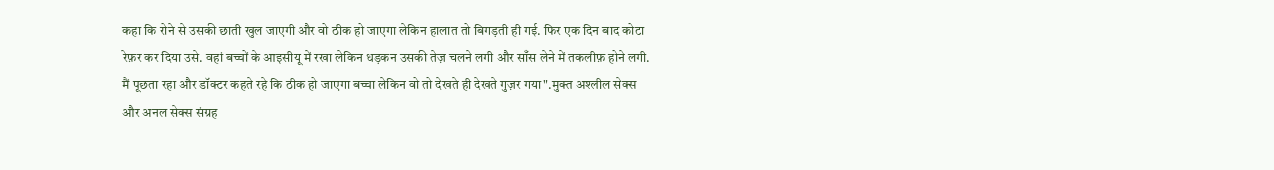कहा कि रोने से उसकी छाती खुल जाएगी और वो ठीक हो जाएगा लेकिन हालात तो बिगड़ती ही गई. फिर एक दिन बाद कोटा रेफ़र कर दिया उसे. वहां बच्चों के आइसीयू में रखा लेकिन धड़कन उसकी तेज़ चलने लगी और साँस लेने में तकलीफ़ होने लगी. मैं पूछता रहा और डॉक्टर कहते रहे कि ठीक हो जाएगा बच्चा लेकिन वो तो देखते ही देखते गुज़र गया".मुक्त अश्लील सेक्स और अनल सेक्स संग्रह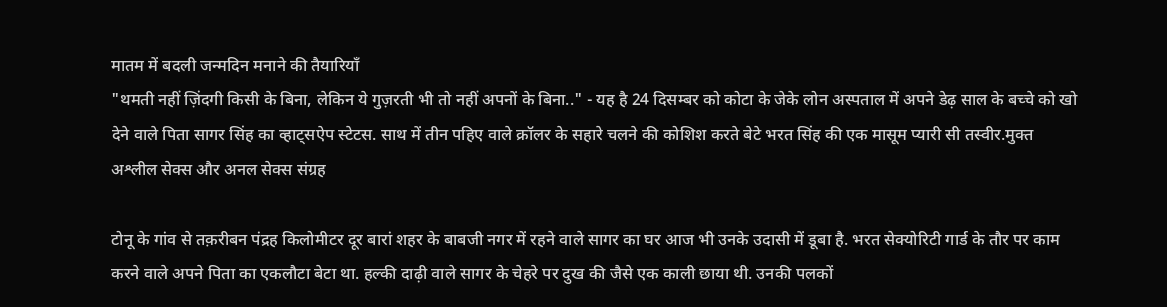मातम में बदली जन्मदिन मनाने की तैयारियाँ
"थमती नहीं ज़िंदगी किसी के बिना, लेकिन ये गुज़रती भी तो नहीं अपनों के बिना.." - यह है 24 दिसम्बर को कोटा के जेके लोन अस्पताल में अपने डेढ़ साल के बच्चे को खो देने वाले पिता सागर सिंह का व्हाट्सऐप स्टेटस. साथ में तीन पहिए वाले क्रॉलर के सहारे चलने की कोशिश करते बेटे भरत सिंह की एक मासूम प्यारी सी तस्वीर.मुक्त अश्लील सेक्स और अनल सेक्स संग्रह

टोनू के गांव से तक़रीबन पंद्रह किलोमीटर दूर बारां शहर के बाबजी नगर में रहने वाले सागर का घर आज भी उनके उदासी में डूबा है. भरत सेक्योरिटी गार्ड के तौर पर काम करने वाले अपने पिता का एकलौटा बेटा था. हल्की दाढ़ी वाले सागर के चेहरे पर दुख की जैसे एक काली छाया थी. उनकी पलकों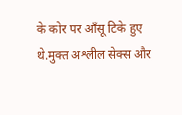के कोर पर आँसू टिके हुए थे.मुक्त अश्लील सेक्स और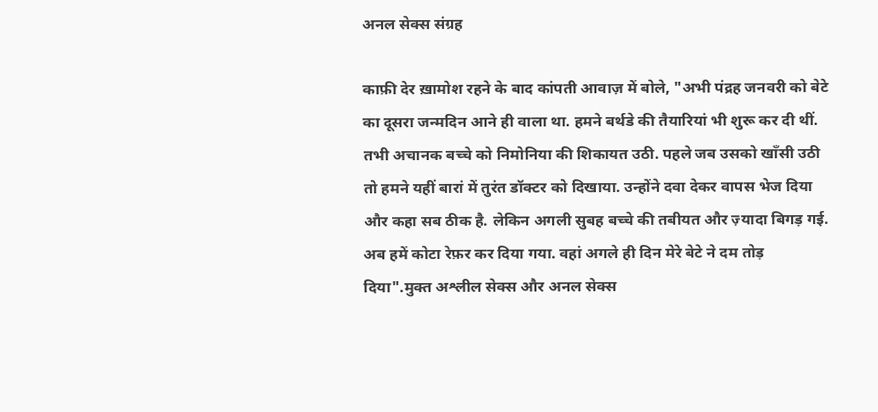अनल सेक्स संग्रह

काफ़ी देर ख़ामोश रहने के बाद कांपती आवाज़ में बोले, "अभी पंद्रह जनवरी को बेटे का दूसरा जन्मदिन आने ही वाला था. हमने बर्थडे की तैयारियां भी शुरू कर दी थीं. तभी अचानक बच्चे को निमोनिया की शिकायत उठी. पहले जब उसको खाँसी उठी तो हमने यहीं बारां में तुरंत डॉक्टर को दिखाया. उन्होंने दवा देकर वापस भेज दिया और कहा सब ठीक है. लेकिन अगली सुबह बच्चे की तबीयत और ज़्यादा बिगड़ गई. अब हमें कोटा रेफ़र कर दिया गया. वहां अगले ही दिन मेरे बेटे ने दम तोड़ दिया".मुक्त अश्लील सेक्स और अनल सेक्स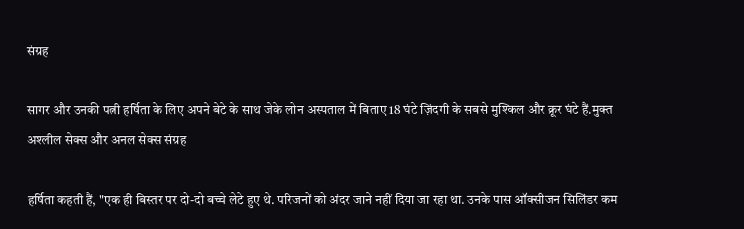संग्रह

सागर और उनकी पत्नी हर्षिता के लिए अपने बेटे के साथ जेके लोन अस्पताल में बिताए 18 घंटे ज़िंदगी के सबसे मुश्किल और क्रूर घंटे हैं.मुक्त अश्लील सेक्स और अनल सेक्स संग्रह

हर्षिता कहती हैं, "एक ही बिस्तर पर दो-दो बच्चे लेटे हुए थे. परिजनों को अंदर जाने नहीं दिया जा रहा था. उनके पास ऑक्सीजन सिलिंडर कम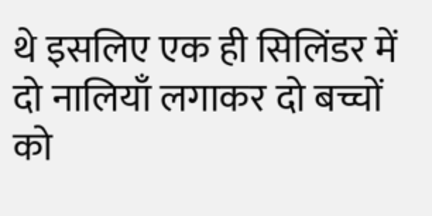थे इसलिए एक ही सिलिंडर में दो नालियाँ लगाकर दो बच्चों को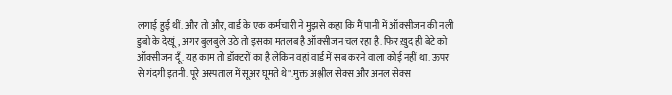लगाई हुई थीं. और तो और, वार्ड के एक कर्मचारी ने मुझसे कहा कि मैं पानी में ऑक्सीजन की नली डुबो के देखूं, अगर बुलबुले उठे तो इसका मतलब है ऑक्सीजन चल रहा है. फिर ख़ुद ही बेटे को ऑक्सीजन दूँ. यह काम तो डॉक्टरों का है लेकिन वहां वार्ड में सब करने वाला कोई नहीं था. ऊपर से गंदगी इतनी. पूरे अस्पताल में सूअर घूमते थे".मुक्त अश्लील सेक्स और अनल सेक्स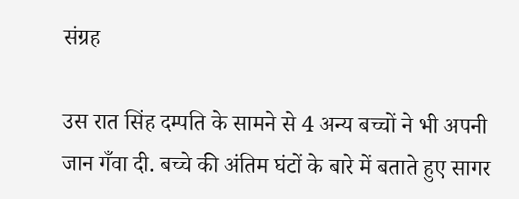संग्रह

उस रात सिंह दम्पति के सामने से 4 अन्य बच्चों ने भी अपनी जान गँवा दी. बच्चे की अंतिम घंटों के बारे में बताते हुए सागर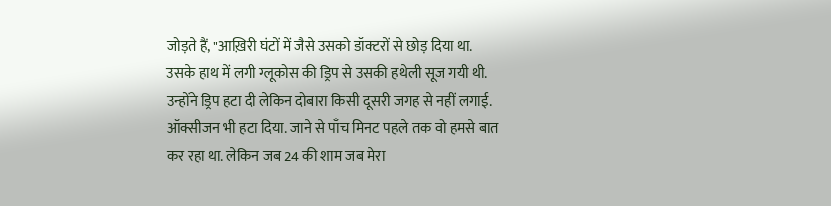जोड़ते हैं, "आख़िरी घंटों में जैसे उसको डॉक्टरों से छोड़ दिया था. उसके हाथ में लगी ग्लूकोस की ड्रिप से उसकी हथेली सूज गयी थी. उन्होंने ड्रिप हटा दी लेकिन दोबारा किसी दूसरी जगह से नहीं लगाई. ऑक्सीजन भी हटा दिया. जाने से पाँच मिनट पहले तक वो हमसे बात कर रहा था. लेकिन जब 24 की शाम जब मेरा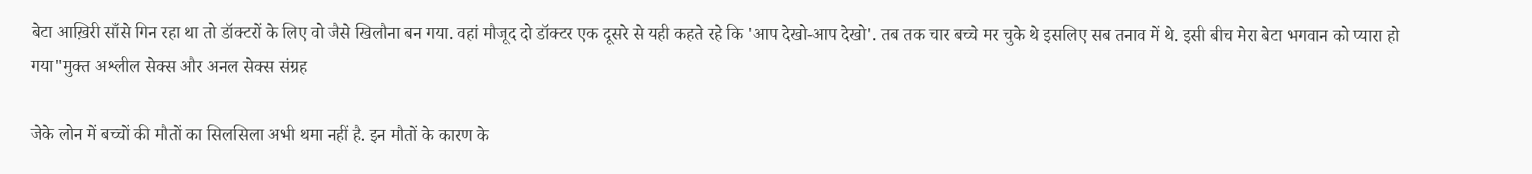बेटा आख़िरी साँसे गिन रहा था तो डॉक्टरों के लिए वो जैसे खिलौना बन गया. वहां मौजूद दो डॉक्टर एक दूसरे से यही कहते रहे कि 'आप देखो-आप देखो'. तब तक चार बच्चे मर चुके थे इसलिए सब तनाव में थे. इसी बीच मेरा बेटा भगवान को प्यारा हो गया"मुक्त अश्लील सेक्स और अनल सेक्स संग्रह

जेके लोन में बच्चों की मौतों का सिलसिला अभी थमा नहीं है. इन मौतों के कारण के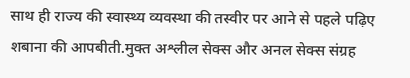साथ ही राज्य की स्वास्थ्य व्यवस्था की तस्वीर पर आने से पहले पढ़िए शबाना की आपबीती.मुक्त अश्लील सेक्स और अनल सेक्स संग्रह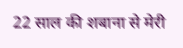22 साल की शबाना से मेरी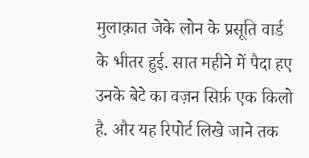मुलाक़ात जेके लोन के प्रसूति वार्ड के भीतर हुई. सात महीने में पैदा हए उनके बेटे का वज़न सिर्फ़ एक किलो है. और यह रिपोर्ट लिखे जाने तक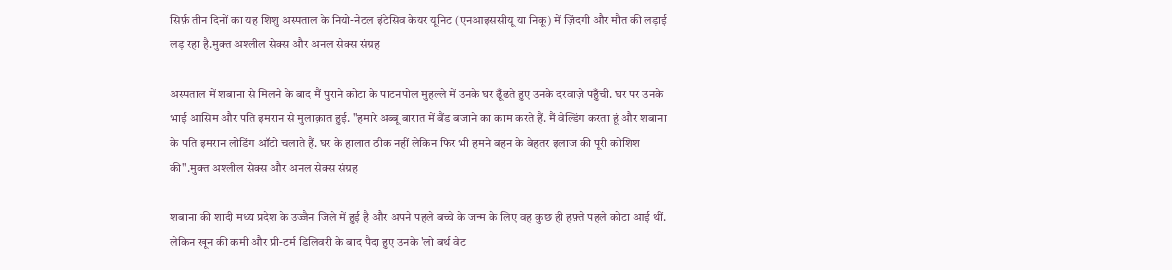सिर्फ़ तीन दिनों का यह शिशु अस्पताल के नियो-नेटल इंटेसिव केयर यूनिट (एनआइससीयू या निकू) में ज़िंदगी और मौत की लड़ाई लड़ रहा है.मुक्त अश्लील सेक्स और अनल सेक्स संग्रह

अस्पताल में शबाना से मिलने के बाद मैं पुराने कोटा के पाटनपोल मुहल्ले में उनके घर ढूँढते हुए उनके दरवाज़े पहुँची. घर पर उनके भाई आसिम और पति इमरान से मुलाक़ात हुई. "हमारे अब्बू बारात में बैंड बजाने का काम करते हैं. मैं वेल्डिंग करता हूं और शबाना के पति इमरान लोडिंग ऑटो चलाते हैं. घर के हालात ठीक नहीं लेकिन फिर भी हमने बहन के बेहतर इलाज की पूरी कोशिश की".मुक्त अश्लील सेक्स और अनल सेक्स संग्रह

शबाना की शादी मध्य प्रदेश के उज्जैन जिले में हुई है और अपने पहले बच्चे के जन्म के लिए वह कुछ ही हफ़्ते पहले कोटा आई थीं. लेकिन खून की कमी और प्री-टर्म डिलिवरी के बाद पैदा हुए उनके 'लो बर्थ वेट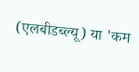(एलबीडब्ल्यू) या 'कम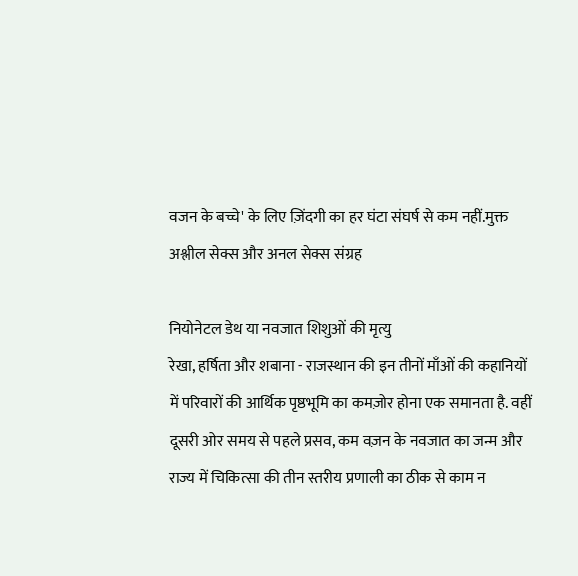वजन के बच्चे' के लिए ज़िंदगी का हर घंटा संघर्ष से कम नहीं.मुक्त अश्लील सेक्स और अनल सेक्स संग्रह

नियोनेटल डेथ या नवजात शिशुओं की मृत्यु
रेखा, हर्षिता और शबाना - राजस्थान की इन तीनों माँओं की कहानियों में परिवारों की आर्थिक पृष्ठभूमि का कमज़ोर होना एक समानता है. वहीं दूसरी ओर समय से पहले प्रसव, कम वज़न के नवजात का जन्म और राज्य में चिकित्सा की तीन स्तरीय प्रणाली का ठीक से काम न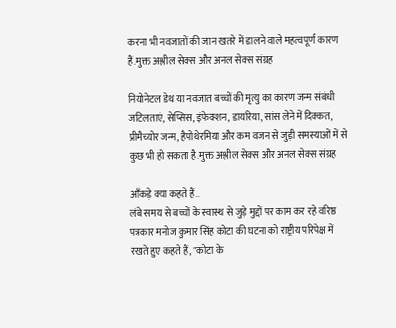करना भी नवजातों की जान खतरे में डालने वाले महत्वपूर्ण कारण हैं.मुक्त अश्लील सेक्स और अनल सेक्स संग्रह

नियोनेटल डेथ या नवजात बच्चों की मृत्यु का कारण जन्म संबंधी जटिलताएं, सेप्सिस, इंफेक्शन, डायरिया, सांस लेने में दिक्कत, प्रीमैच्योर जन्म, हैपोथेरमिया और कम वजन से जुड़ी समस्याओं में से कुछ भी हो सकता है.मुक्त अश्लील सेक्स और अनल सेक्स संग्रह

आँकड़े क्या कहते हैं..
लंबे समय से बच्चों के स्वास्थ से जुड़े मुद्दों पर काम कर रहे वरिष्ठ पत्रकार मनोज कुमार सिंह कोटा की घटना को राष्ट्रीय परिपेक्ष में रखते हुए कहते हैं, "कोटा के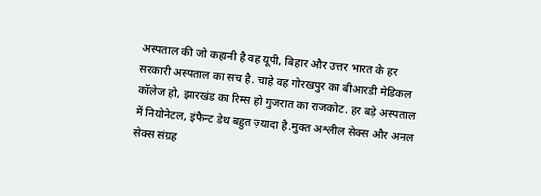अस्पताल की जो कहानी है वह यूपी, बिहार और उत्तर भारत के हर सरकारी अस्पताल का सच है. चाहे वह गोरखपुर का बीआरडी मेडिकल कॉलेज हो, झारखंड का रिम्स हो गुजरात का राजकोट. हर बड़े अस्पताल में नियोनेटल, इंफैन्ट डेथ बहुत ज़्यादा है.मुक्त अश्लील सेक्स और अनल सेक्स संग्रह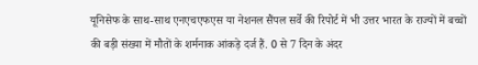यूनिसेफ के साथ-साथ एनएचएफएस या नेशनल सैंपल सर्वे की रिपोर्ट में भी उत्तर भारत के राज्यों में बच्चों की बड़ी संख्या में मौतों के शर्मनाक आंकड़े दर्ज हैं. 0 से 7 दिन के अंदर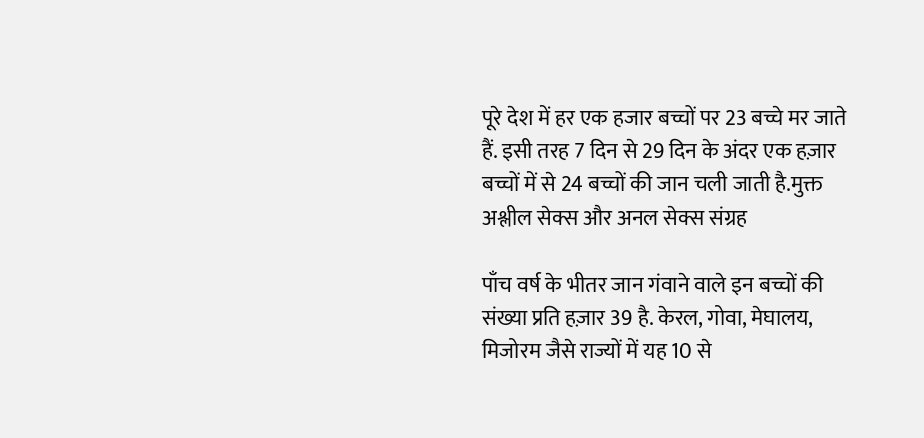पूरे देश में हर एक हजार बच्चों पर 23 बच्चे मर जाते हैं. इसी तरह 7 दिन से 29 दिन के अंदर एक हज़ार बच्चों में से 24 बच्चों की जान चली जाती है.मुक्त अश्लील सेक्स और अनल सेक्स संग्रह

पाँच वर्ष के भीतर जान गंवाने वाले इन बच्चों की संख्या प्रति हज़ार 39 है. केरल, गोवा, मेघालय, मिजोरम जैसे राज्यों में यह 10 से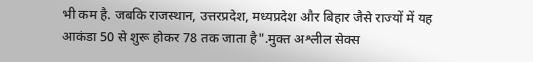भी कम है. जबकि राजस्थान, उत्तरप्रदेश, मध्यप्रदेश और बिहार जैसे राज्यों में यह आकंडा 50 से शुरू होकर 78 तक जाता है".मुक्त अश्लील सेक्स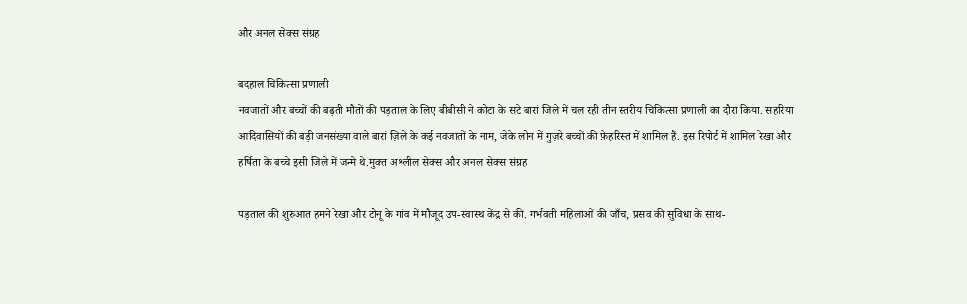और अनल सेक्स संग्रह

बदहाल चिकित्सा प्रणाली
नवजातों और बच्चों की बढ़ती मौतों की पड़ताल के लिए बीबीसी ने कोटा के सटे बारां जिले में चल रही तीन स्तरीय चिकित्सा प्रणाली का दौरा किया. सहरिया आदिवासियों की बड़ी जनसंख्या वाले बारां ज़िले के कई नवजातों के नाम, जेके लोन में गुज़रे बच्चों की फ़ेहरिस्त में शामिल हैं. इस रिपोर्ट में शामिल रेखा और हर्षिता के बच्चे इसी जिले में जन्मे थे.मुक्त अश्लील सेक्स और अनल सेक्स संग्रह

पड़ताल की शुरुआत हमने रेखा और टोनू के गांव में मौजूद उप-स्वास्थ केंद्र से की. गर्भवती महिलाओं की जाँच, प्रसव की सुविधा के साथ-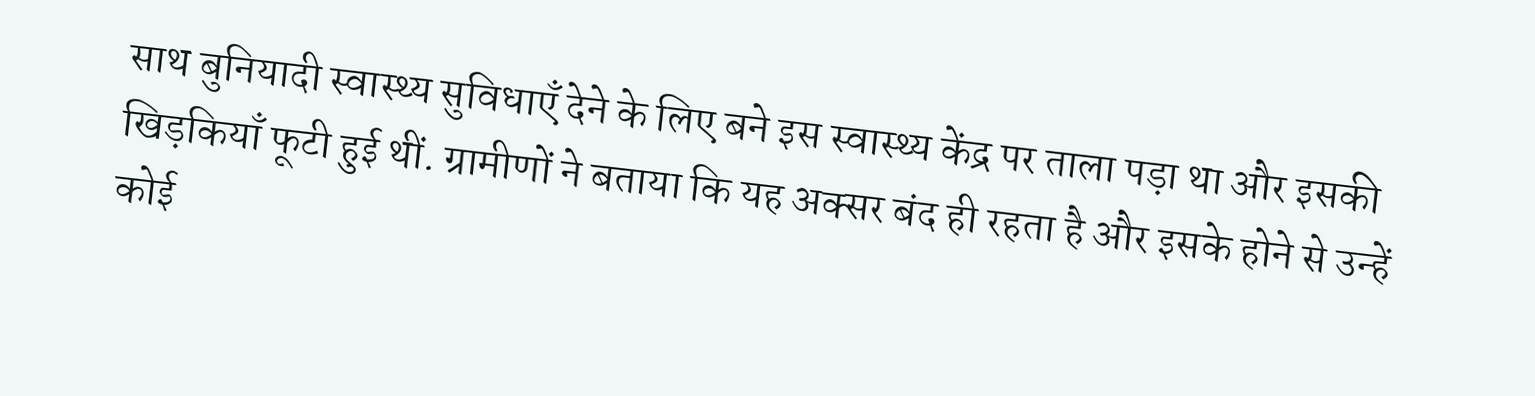साथ बुनियादी स्वास्थ्य सुविधाएँ देने के लिए बने इस स्वास्थ्य केंद्र पर ताला पड़ा था और इसकी खिड़कियाँ फूटी हुई थीं. ग्रामीणों ने बताया कि यह अक्सर बंद ही रहता है और इसके होने से उन्हें कोई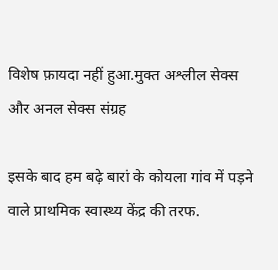विशेष फ़ायदा नहीं हुआ.मुक्त अश्लील सेक्स और अनल सेक्स संग्रह

इसके बाद हम बढ़े बारां के कोयला गांव में पड़ने वाले प्राथमिक स्वास्थ्य केंद्र की तरफ.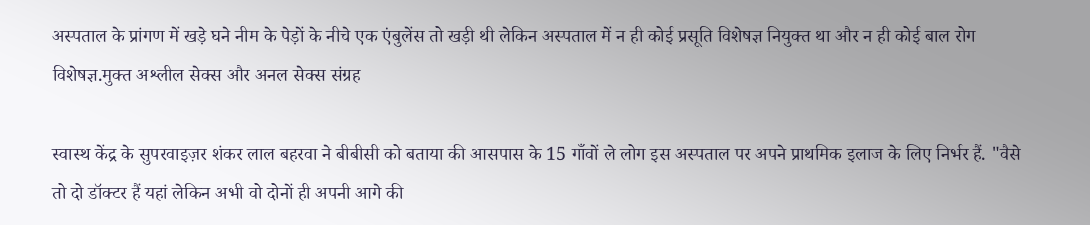अस्पताल के प्रांगण में खड़े घने नीम के पेड़ों के नीचे एक एंबुलेंस तो खड़ी थी लेकिन अस्पताल में न ही कोई प्रसूति विशेषज्ञ नियुक्त था और न ही कोई बाल रोग विशेषज्ञ.मुक्त अश्लील सेक्स और अनल सेक्स संग्रह

स्वास्थ केंद्र के सुपरवाइज़र शंकर लाल बहरवा ने बीबीसी को बताया की आसपास के 15 गाँवों ले लोग इस अस्पताल पर अपने प्राथमिक इलाज के लिए निर्भर हैं. "वैसे तो दो डॉक्टर हैं यहां लेकिन अभी वो दोनों ही अपनी आगे की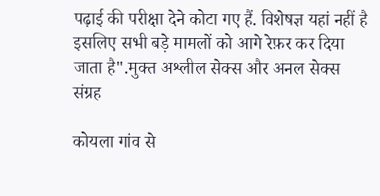पढ़ाई की परीक्षा देने कोटा गए हैं. विशेषज्ञ यहां नहीं है इसलिए सभी बड़े मामलों को आगे रेफ़र कर दिया जाता है".मुक्त अश्लील सेक्स और अनल सेक्स संग्रह

कोयला गांव से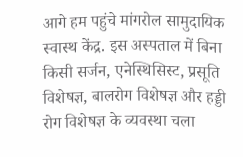आगे हम पहुंचे मांगरोल सामुदायिक स्वास्थ केंद्र. इस अस्पताल में बिना किसी सर्जन, एनेस्थिसिस्ट, प्रसूति विशेषज्ञ, बालरोग विशेषज्ञ और हड्डी रोग विशेषज्ञ के व्यवस्था चला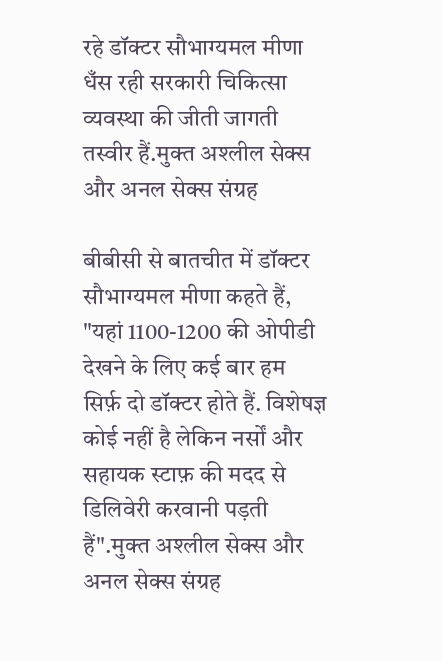रहे डॉक्टर सौभाग्यमल मीणा धँस रही सरकारी चिकित्सा व्यवस्था की जीती जागती तस्वीर हैं.मुक्त अश्लील सेक्स और अनल सेक्स संग्रह

बीबीसी से बातचीत में डॉक्टर सौभाग्यमल मीणा कहते हैं, "यहां 1100-1200 की ओपीडी देखने के लिए कई बार हम सिर्फ़ दो डॉक्टर होते हैं. विशेषज्ञ कोई नहीं है लेकिन नर्सों और सहायक स्टाफ़ की मदद से डिलिवेरी करवानी पड़ती हैं".मुक्त अश्लील सेक्स और अनल सेक्स संग्रह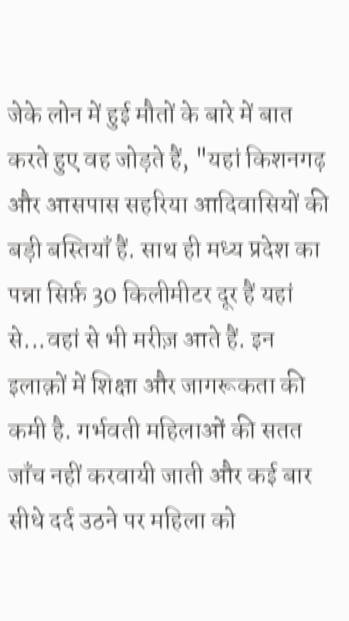जेके लोन में हुई मौतों के बारे में बात करते हुए वह जोड़ते हैं, "यहां किशनगढ़ और आसपास सहरिया आदिवासियों की बड़ी बस्तियाँ हैं. साथ ही मध्य प्रदेश का पन्ना सिर्फ़ 30 किलीमीटर दूर हैं यहां से...वहां से भी मरीज़ आते हैं. इन इलाक़ों में शिक्षा और जागरूकता की कमी है. गर्भवती महिलाओं की सतत जाँच नहीं करवायी जाती और कई बार सीधे दर्द उठने पर महिला को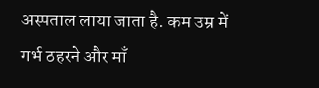अस्पताल लाया जाता है. कम उम्र में गर्भ ठहरने और माँ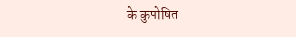के कुपोषित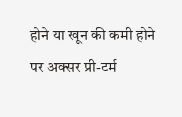होने या खून की कमी होने पर अक्सर प्री-टर्म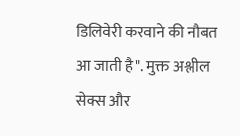डिलिवेरी करवाने की नौबत आ जाती है". मुक्त अश्लील सेक्स और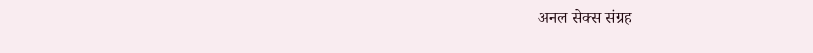अनल सेक्स संग्रह